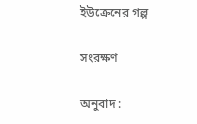ইউক্রেনের গল্প

সংরক্ষণ

অনুবাদ :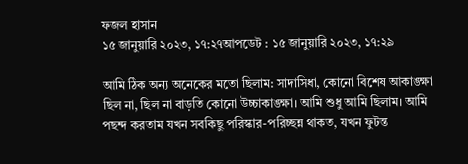ফজল হাসান
১৫ জানুয়ারি ২০২৩, ১৭:২৭আপডেট : ১৫ জানুয়ারি ২০২৩, ১৭:২৯

আমি ঠিক অন্য অনেকের মতো ছিলাম: সাদাসিধা, কোনো বিশেষ আকাঙ্ক্ষা ছিল না, ছিল না বাড়তি কোনো উচ্চাকাঙ্ক্ষা। আমি শুধু আমি ছিলাম। আমি পছন্দ করতাম যখন সবকিছু পরিস্কার-পরিচ্ছন্ন থাকত, যখন ফুটন্ত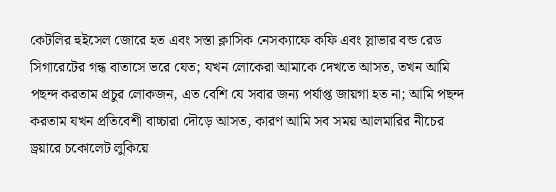কেটলির হুইসেল জোরে হত এবং সস্তা ক্লাসিক নেসক্যাফে কফি এবং স্লাভার বন্ড রেড সিগারেটের গন্ধ বাতাসে ভরে যেত; যখন লোকেরা আমাকে দেখতে আসত, তখন আমি পছন্দ করতাম প্রচুর লোকজন, এত বেশি যে সবার জন্য পর্যাপ্ত জায়গা হত না; আমি পছন্দ করতাম যখন প্রতিবেশী বাচ্চারা দৌড়ে আসত, কারণ আমি সব সময় আলমারির নীচের ড্রয়ারে চকোলেট লুকিয়ে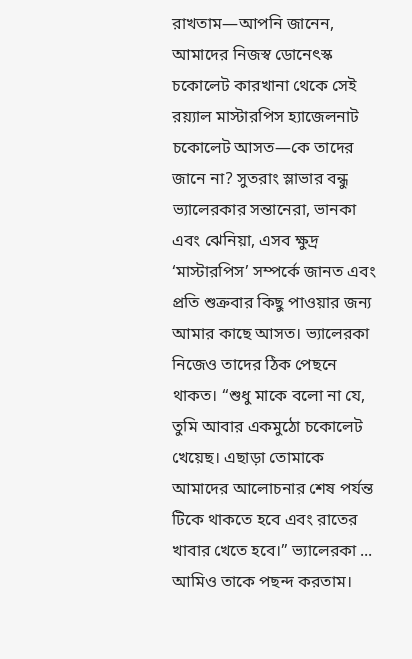রাখতাম—আপনি জানেন, আমাদের নিজস্ব ডোনেৎস্ক চকোলেট কারখানা থেকে সেই রয়্যাল মাস্টারপিস হ্যাজেলনাট চকোলেট আসত—কে তাদের জানে না? সুতরাং স্লাভার বন্ধু ভ্যালেরকার সন্তানেরা, ভানকা এবং ঝেনিয়া, এসব ক্ষুদ্র ‘মাস্টারপিস’ সম্পর্কে জানত এবং প্রতি শুক্রবার কিছু পাওয়ার জন্য আমার কাছে আসত। ভ্যালেরকা নিজেও তাদের ঠিক পেছনে থাকত। “শুধু মাকে বলো না যে, তুমি আবার একমুঠো চকোলেট খেয়েছ। এছাড়া তোমাকে আমাদের আলোচনার শেষ পর্যন্ত টিকে থাকতে হবে এবং রাতের খাবার খেতে হবে।” ভ্যালেরকা ... আমিও তাকে পছন্দ করতাম।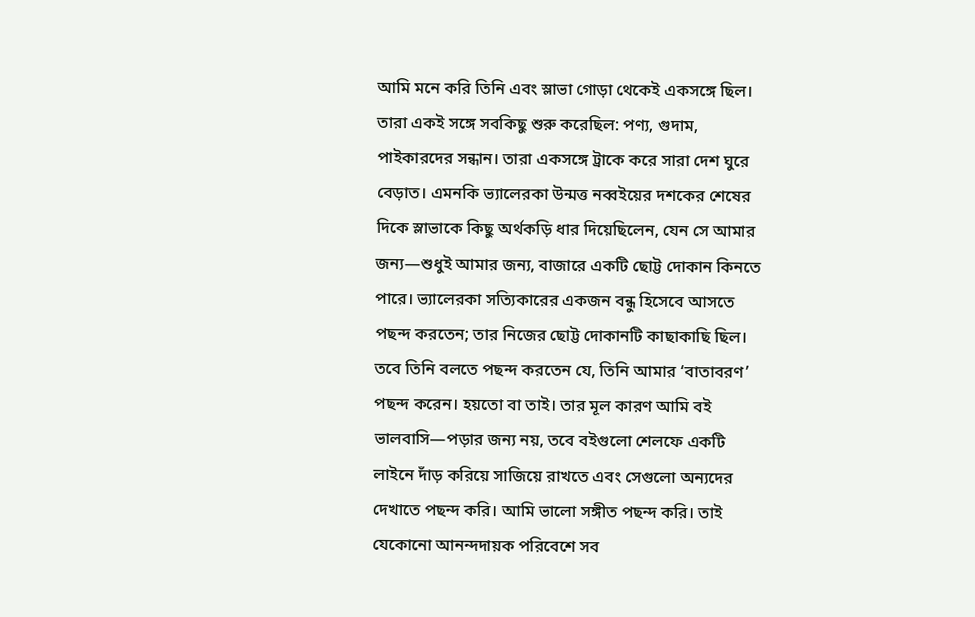আমি মনে করি তিনি এবং স্লাভা গোড়া থেকেই একসঙ্গে ছিল। তারা একই সঙ্গে সবকিছু শুরু করেছিল: পণ্য, গুদাম, পাইকারদের সন্ধান। তারা একসঙ্গে ট্রাকে করে সারা দেশ ঘুরে বেড়াত। এমনকি ভ্যালেরকা উন্মত্ত নব্বইয়ের দশকের শেষের দিকে স্লাভাকে কিছু অর্থকড়ি ধার দিয়েছিলেন, যেন সে আমার জন্য—শুধুই আমার জন্য, বাজারে একটি ছোট্ট দোকান কিনতে পারে। ভ্যালেরকা সত্যিকারের একজন বন্ধু হিসেবে আসতে পছন্দ করতেন; তার নিজের ছোট্ট দোকানটি কাছাকাছি ছিল। তবে তিনি বলতে পছন্দ করতেন যে, তিনি আমার ‘বাতাবরণ’ পছন্দ করেন। হয়তো বা তাই। তার মূল কারণ আমি বই ভালবাসি—পড়ার জন্য নয়, তবে বইগুলো শেলফে একটি লাইনে দাঁড় করিয়ে সাজিয়ে রাখতে এবং সেগুলো অন্যদের দেখাতে পছন্দ করি। আমি ভালো সঙ্গীত পছন্দ করি। তাই যেকোনো আনন্দদায়ক পরিবেশে সব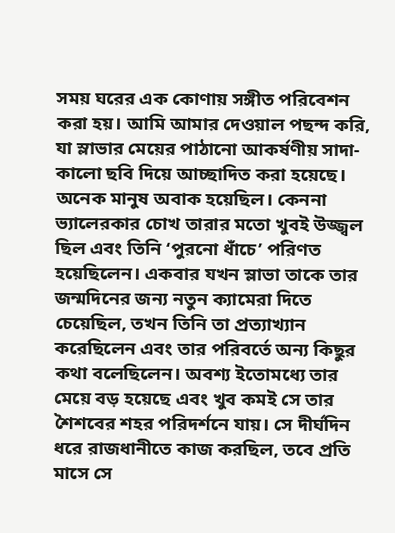সময় ঘরের এক কোণায় সঙ্গীত পরিবেশন করা হয়। আমি আমার দেওয়াল পছন্দ করি, যা স্লাভার মেয়ের পাঠানো আকর্ষণীয় সাদা-কালো ছবি দিয়ে আচ্ছাদিত করা হয়েছে। অনেক মানুষ অবাক হয়েছিল। কেননা ভ্যালেরকার চোখ তারার মতো খুবই উজ্জ্বল ছিল এবং তিনি ‘পুরনো ধাঁচে’ পরিণত হয়েছিলেন। একবার যখন স্লাভা তাকে তার জন্মদিনের জন্য নতুন ক্যামেরা দিতে চেয়েছিল, তখন তিনি তা প্রত্যাখ্যান করেছিলেন এবং তার পরিবর্তে অন্য কিছুর কথা বলেছিলেন। অবশ্য ইতোমধ্যে তার মেয়ে বড় হয়েছে এবং খুব কমই সে তার শৈশবের শহর পরিদর্শনে যায়। সে দীর্ঘদিন ধরে রাজধানীতে কাজ করছিল, তবে প্রতি মাসে সে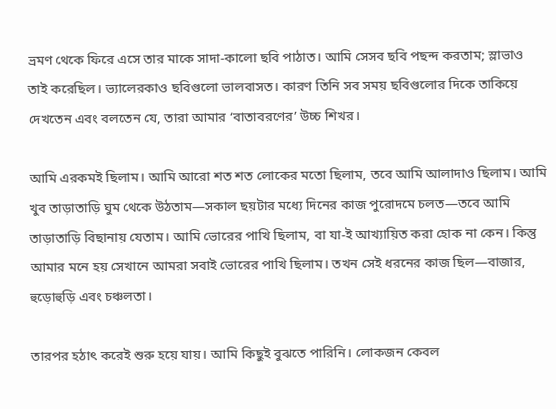ভ্রমণ থেকে ফিরে এসে তার মাকে সাদা-কালো ছবি পাঠাত। আমি সেসব ছবি পছন্দ করতাম; স্লাভাও তাই করেছিল। ভ্যালেরকাও ছবিগুলো ভালবাসত। কারণ তিনি সব সময় ছবিগুলোর দিকে তাকিয়ে দেখতেন এবং বলতেন যে, তারা আমার ‘বাতাবরণের’ উচ্চ শিখর।

আমি এরকমই ছিলাম। আমি আরো শত শত লোকের মতো ছিলাম, তবে আমি আলাদাও ছিলাম। আমি খুব তাড়াতাড়ি ঘুম থেকে উঠতাম—সকাল ছয়টার মধ্যে দিনের কাজ পুরোদমে চলত—তবে আমি তাড়াতাড়ি বিছানায় যেতাম। আমি ভোরের পাখি ছিলাম, বা যা-ই আখ্যায়িত করা হোক না কেন। কিন্তু আমার মনে হয় সেখানে আমরা সবাই ভোরের পাখি ছিলাম। তখন সেই ধরনের কাজ ছিল—বাজার, হুড়োহুড়ি এবং চঞ্চলতা।

তারপর হঠাৎ করেই শুরু হয়ে যায়। আমি কিছুই বুঝতে পারিনি। লোকজন কেবল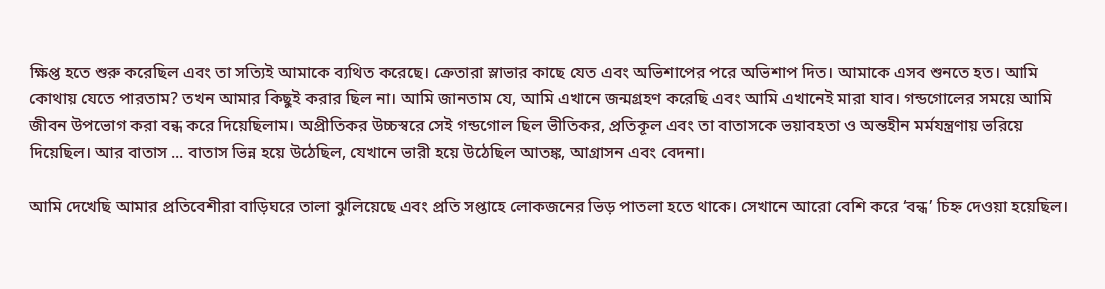ক্ষিপ্ত হতে শুরু করেছিল এবং তা সত্যিই আমাকে ব্যথিত করেছে। ক্রেতারা স্লাভার কাছে যেত এবং অভিশাপের পরে অভিশাপ দিত। আমাকে এসব শুনতে হত। আমি কোথায় যেতে পারতাম? তখন আমার কিছুই করার ছিল না। আমি জানতাম যে, আমি এখানে জন্মগ্রহণ করেছি এবং আমি এখানেই মারা যাব। গন্ডগোলের সময়ে আমি জীবন উপভোগ করা বন্ধ করে দিয়েছিলাম। অপ্রীতিকর উচ্চস্বরে সেই গন্ডগোল ছিল ভীতিকর, প্রতিকূল এবং তা বাতাসকে ভয়াবহতা ও অন্তহীন মর্মযন্ত্রণায় ভরিয়ে দিয়েছিল। আর বাতাস ... বাতাস ভিন্ন হয়ে উঠেছিল, যেখানে ভারী হয়ে উঠেছিল আতঙ্ক, আগ্রাসন এবং বেদনা।

আমি দেখেছি আমার প্রতিবেশীরা বাড়িঘরে তালা ঝুলিয়েছে এবং প্রতি সপ্তাহে লোকজনের ভিড় পাতলা হতে থাকে। সেখানে আরো বেশি করে ‘বন্ধ’ চিহ্ন দেওয়া হয়েছিল।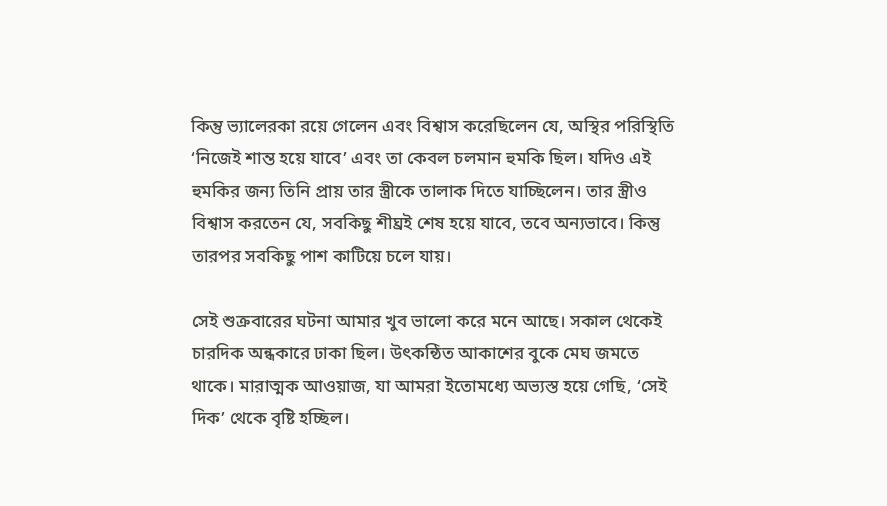কিন্তু ভ্যালেরকা রয়ে গেলেন এবং বিশ্বাস করেছিলেন যে, অস্থির পরিস্থিতি ‘নিজেই শান্ত হয়ে যাবে’ এবং তা কেবল চলমান হুমকি ছিল। যদিও এই হুমকির জন্য তিনি প্রায় তার স্ত্রীকে তালাক দিতে যাচ্ছিলেন। তার স্ত্রীও বিশ্বাস করতেন যে, সবকিছু শীঘ্রই শেষ হয়ে যাবে, তবে অন্যভাবে। কিন্তু তারপর সবকিছু পাশ কাটিয়ে চলে যায়।

সেই শুক্রবারের ঘটনা আমার খুব ভালো করে মনে আছে। সকাল থেকেই চারদিক অন্ধকারে ঢাকা ছিল। উৎকন্ঠিত আকাশের বুকে মেঘ জমতে থাকে। মারাত্মক আওয়াজ, যা আমরা ইতোমধ্যে অভ্যস্ত হয়ে গেছি, ‘সেই দিক’ থেকে বৃষ্টি হচ্ছিল।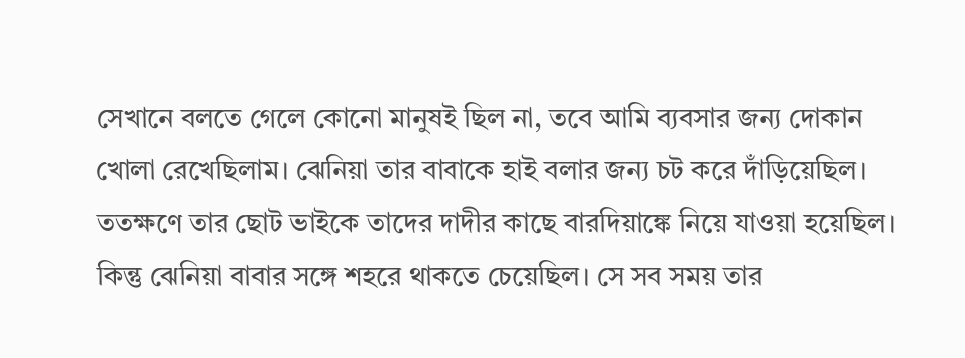সেখানে বলতে গেলে কোনো মানুষই ছিল না, তবে আমি ব্যবসার জন্য দোকান খোলা রেখেছিলাম। ঝেনিয়া তার বাবাকে হাই বলার জন্য চট করে দাঁড়িয়েছিল। ততক্ষণে তার ছোট ভাইকে তাদের দাদীর কাছে বারদিয়াঙ্কে নিয়ে যাওয়া হয়েছিল। কিন্তু ঝেনিয়া বাবার সঙ্গে শহরে থাকতে চেয়েছিল। সে সব সময় তার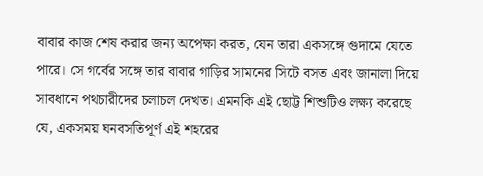বাবার কাজ শেষ করার জন্য অপেক্ষা করত, যেন তারা একসঙ্গে গুদামে যেতে পারে। সে গর্বের সঙ্গে তার বাবার গাড়ির সামনের সিটে বসত এবং জানালা দিয়ে সাবধানে পথচারীদের চলাচল দেখত। এমনকি এই ছোট্ট শিশুটিও লক্ষ্য করেছে যে, একসময় ঘনবসতিপূর্ণ এই শহরের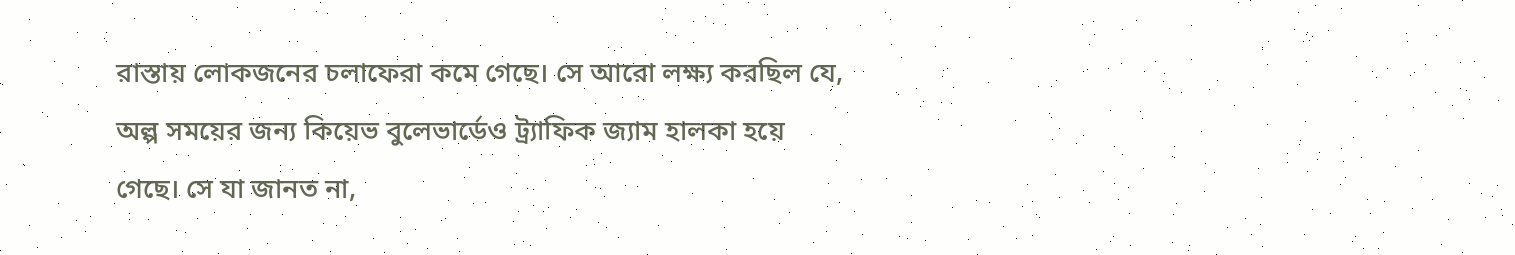রাস্তায় লোকজনের চলাফেরা কমে গেছে। সে আরো লক্ষ্য করছিল যে, অল্প সময়ের জন্য কিয়েভ বুলেভার্ডেও ট্র্যাফিক জ্যাম হালকা হয়ে গেছে। সে যা জানত না,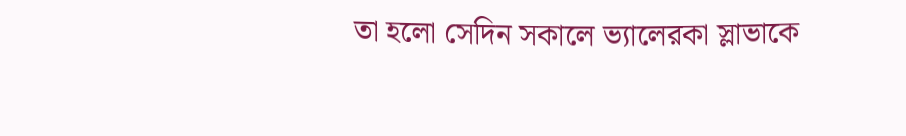তা হলো সেদিন সকালে ভ্যালেরকা স্লাভাকে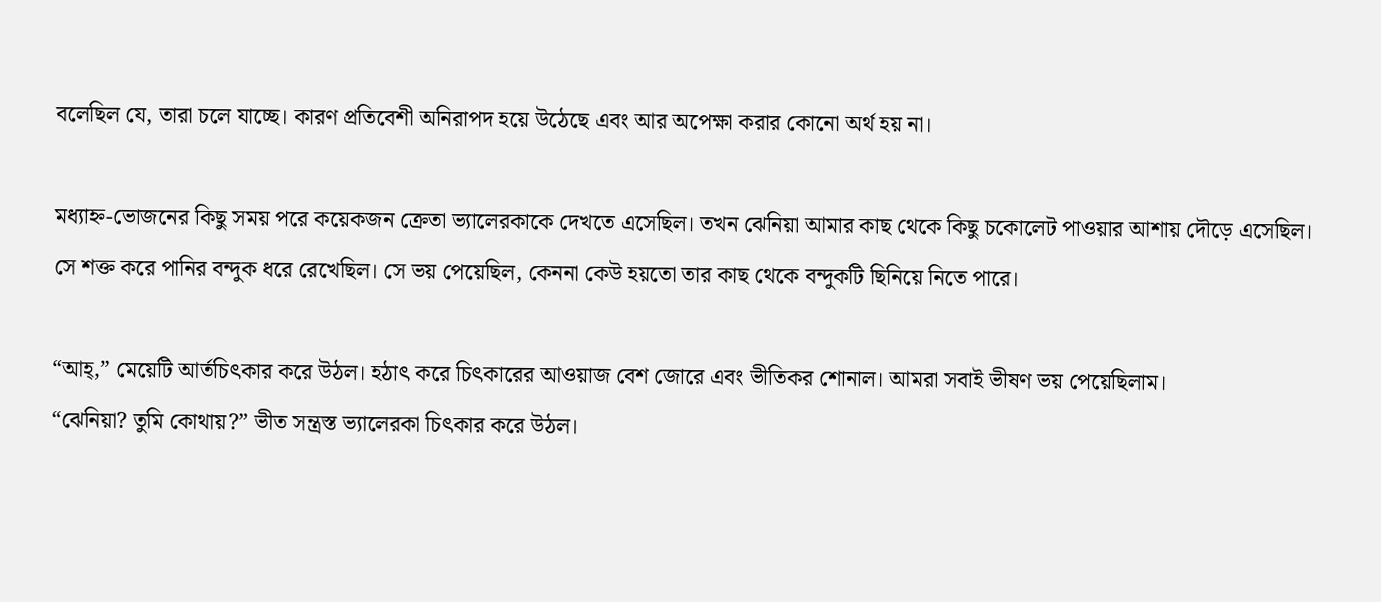বলেছিল যে, তারা চলে যাচ্ছে। কারণ প্রতিবেশী অনিরাপদ হয়ে উঠেছে এবং আর অপেক্ষা করার কোনো অর্থ হয় না।

মধ্যাহ্ন-ভোজনের কিছু সময় পরে কয়েকজন ক্রেতা ভ্যালেরকাকে দেখতে এসেছিল। তখন ঝেনিয়া আমার কাছ থেকে কিছু চকোলেট পাওয়ার আশায় দৌড়ে এসেছিল। সে শক্ত করে পানির বন্দুক ধরে রেখেছিল। সে ভয় পেয়েছিল, কেননা কেউ হয়তো তার কাছ থেকে বন্দুকটি ছিনিয়ে নিতে পারে।

“আহ্,” মেয়েটি আর্তচিৎকার করে উঠল। হঠাৎ করে চিৎকারের আওয়াজ বেশ জোরে এবং ভীতিকর শোনাল। আমরা সবাই ভীষণ ভয় পেয়েছিলাম।
“ঝেনিয়া? তুমি কোথায়?” ভীত সন্ত্রস্ত ভ্যালেরকা চিৎকার করে উঠল।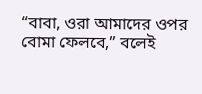“বাবা, ওরা আমাদের ওপর বোমা ফেলবে,” বলেই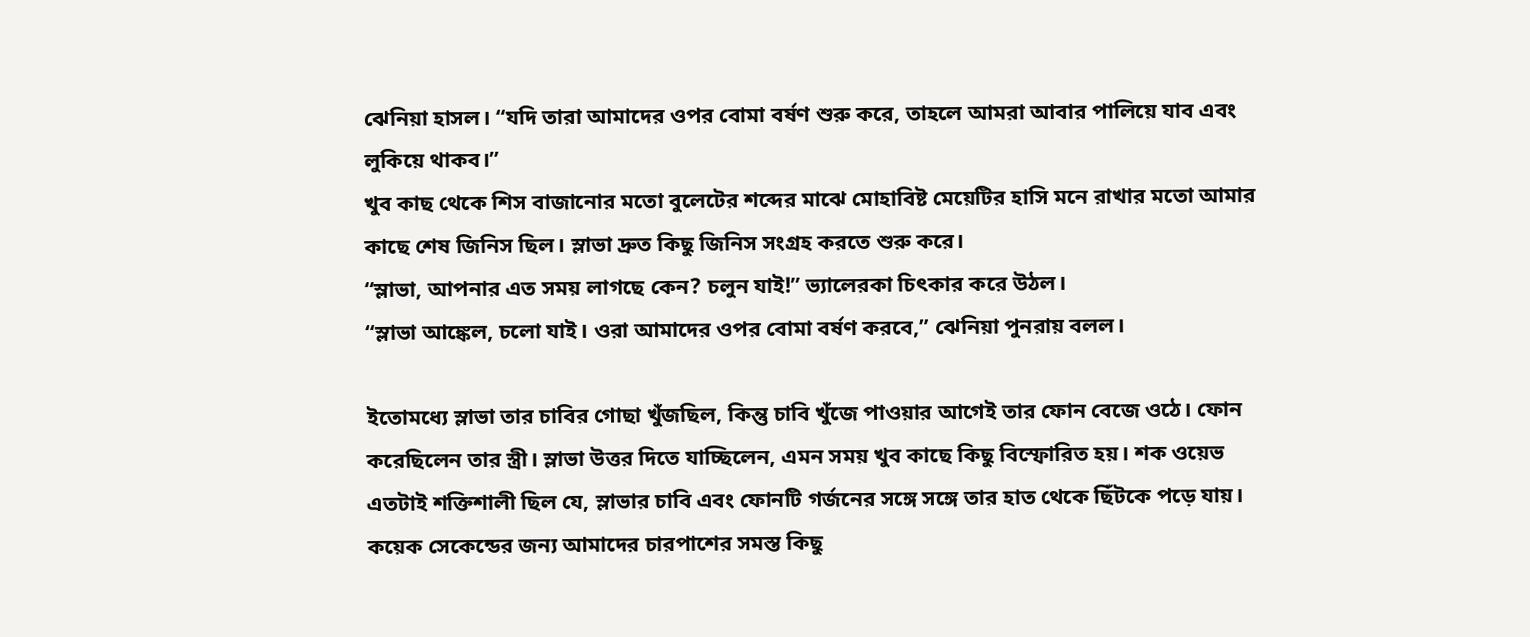ঝেনিয়া হাসল। “যদি তারা আমাদের ওপর বোমা বর্ষণ শুরু করে, তাহলে আমরা আবার পালিয়ে যাব এবং লুকিয়ে থাকব।”
খুব কাছ থেকে শিস বাজানোর মতো বুলেটের শব্দের মাঝে মোহাবিষ্ট মেয়েটির হাসি মনে রাখার মতো আমার কাছে শেষ জিনিস ছিল। স্লাভা দ্রুত কিছু জিনিস সংগ্রহ করতে শুরু করে।
“স্লাভা, আপনার এত সময় লাগছে কেন? চলুন যাই!” ভ্যালেরকা চিৎকার করে উঠল।
“স্লাভা আঙ্কেল, চলো যাই। ওরা আমাদের ওপর বোমা বর্ষণ করবে,” ঝেনিয়া পুনরায় বলল।

ইতোমধ্যে স্লাভা তার চাবির গোছা খুঁজছিল, কিন্তু চাবি খুঁজে পাওয়ার আগেই তার ফোন বেজে ওঠে। ফোন করেছিলেন তার স্ত্রী। স্লাভা উত্তর দিতে যাচ্ছিলেন, এমন সময় খুব কাছে কিছু বিস্ফোরিত হয়। শক ওয়েভ এতটাই শক্তিশালী ছিল যে, স্লাভার চাবি এবং ফোনটি গর্জনের সঙ্গে সঙ্গে তার হাত থেকে ছিঁটকে পড়ে যায়। কয়েক সেকেন্ডের জন্য আমাদের চারপাশের সমস্ত কিছু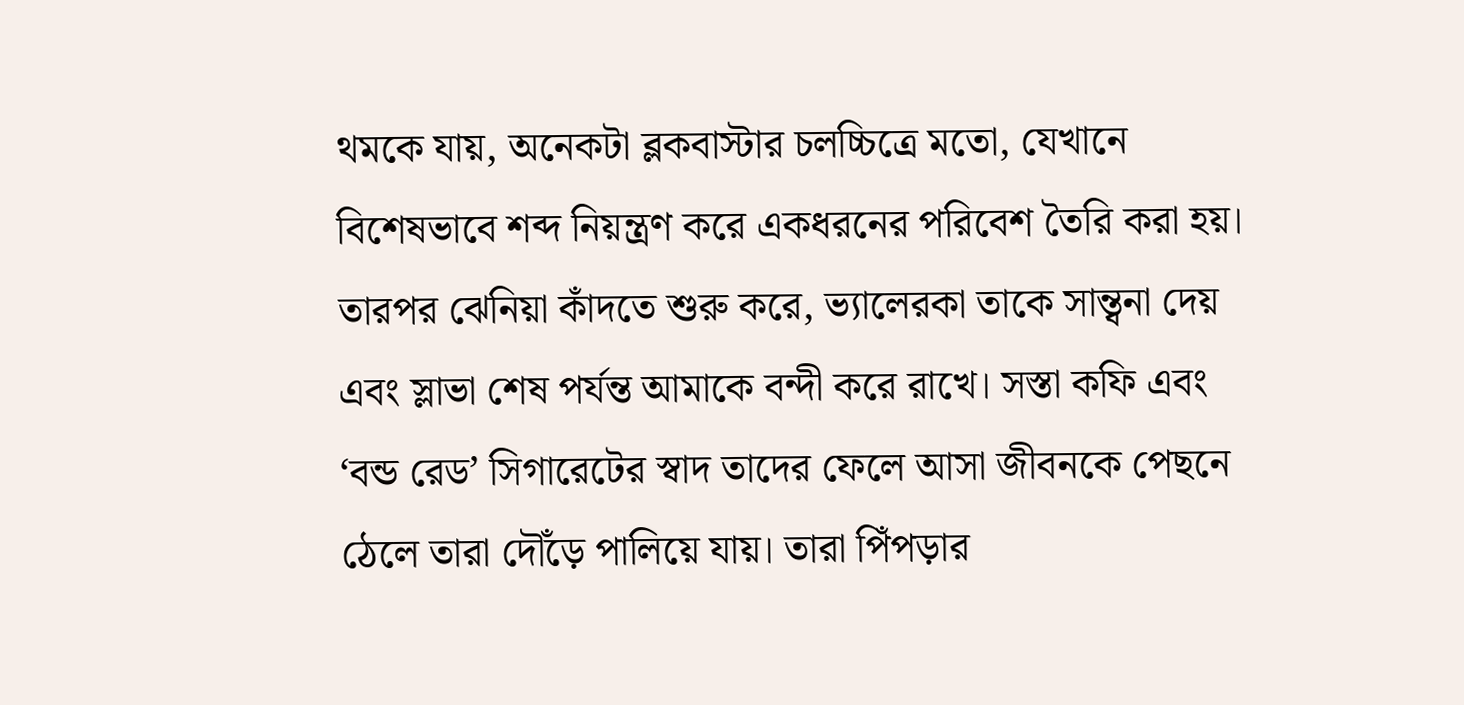থমকে যায়, অনেকটা ব্লকবাস্টার চলচ্চিত্রে মতো, যেখানে বিশেষভাবে শব্দ নিয়ন্ত্রণ করে একধরনের পরিবেশ তৈরি করা হয়। তারপর ঝেনিয়া কাঁদতে শুরু করে, ভ্যালেরকা তাকে সান্ত্বনা দেয় এবং স্লাভা শেষ পর্যন্ত আমাকে বন্দী করে রাখে। সস্তা কফি এবং ‘বন্ড রেড’ সিগারেটের স্বাদ তাদের ফেলে আসা জীবনকে পেছনে ঠেলে তারা দৌঁড়ে পালিয়ে যায়। তারা পিঁপড়ার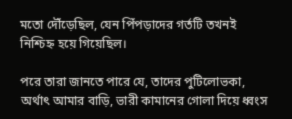মতো দৌঁড়েছিল, যেন পিঁপড়াদের গর্তটি তখনই নিশ্চিহ্ন হয়ে গিয়েছিল।

পরে তারা জানতে পারে যে, তাদের পুটিলোভকা, অর্থাৎ আমার বাড়ি, ভারী কামানের গোলা দিয়ে ধ্বংস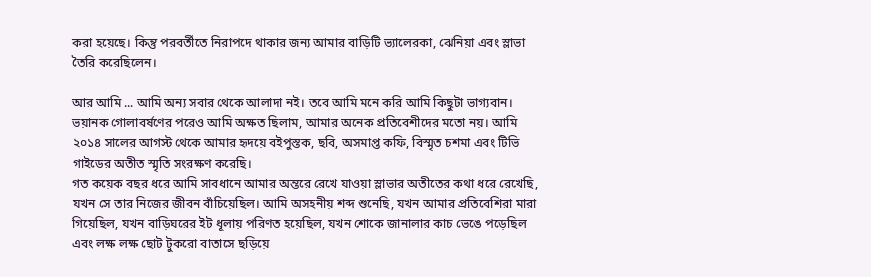করা হয়েছে। কিন্তু পরবর্তীতে নিরাপদে থাকার জন্য আমার বাড়িটি ভ্যালেরকা, ঝেনিয়া এবং স্লাভা তৈরি করেছিলেন।

আর আমি ... আমি অন্য সবার থেকে আলাদা নই। তবে আমি মনে করি আমি কিছুটা ভাগ্যবান। ভয়ানক গোলাবর্ষণের পরেও আমি অক্ষত ছিলাম, আমার অনেক প্রতিবেশীদের মতো নয়। আমি ২০১৪ সালের আগস্ট থেকে আমার হৃদয়ে বইপুস্তক, ছবি, অসমাপ্ত কফি, বিস্মৃত চশমা এবং টিভি গাইডের অতীত স্মৃতি সংরক্ষণ করেছি।
গত কয়েক বছর ধরে আমি সাবধানে আমার অন্তরে রেখে যাওয়া স্লাভার অতীতের কথা ধরে রেখেছি, যখন সে তার নিজের জীবন বাঁচিয়েছিল। আমি অসহনীয় শব্দ শুনেছি, যখন আমার প্রতিবেশিরা মারা গিয়েছিল, যখন বাড়িঘরের ইট ধূলায় পরিণত হয়েছিল, যখন শোকে জানালার কাচ ভেঙে পড়েছিল এবং লক্ষ লক্ষ ছোট টুকরো বাতাসে ছড়িয়ে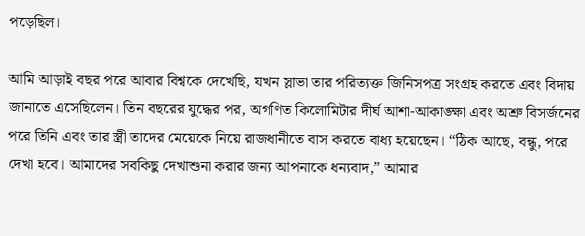পড়েছিল।

আমি আড়াই বছর পরে আবার বিশ্বকে দেখেছি, যখন স্লাভা তার পরিত্যক্ত জিনিসপত্র সংগ্রহ করতে এবং বিদায় জানাতে এসেছিলেন। তিন বছরের যুদ্ধের পর, অগণিত কিলোমিটার দীর্ঘ আশা-আকাঙ্ক্ষা এবং অশ্রু বিসর্জনের পরে তিনি এবং তার স্ত্রী তাদের মেয়েকে নিয়ে রাজধানীতে বাস করতে বাধ্য হয়েছেন। “ঠিক আছে, বন্ধু, পরে দেখা হবে। আমাদের সবকিছু দেখাশুনা করার জন্য আপনাকে ধন্যবাদ,” আমার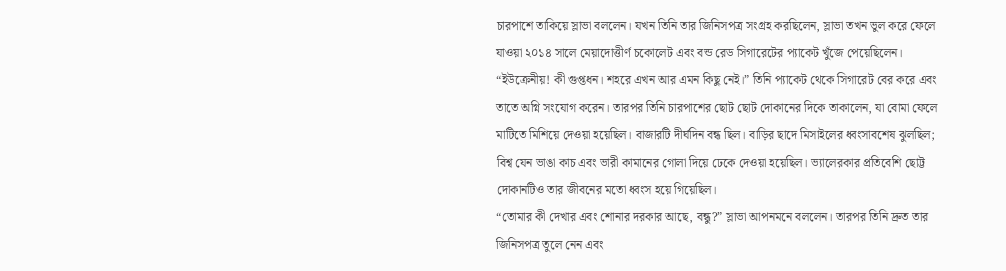চারপাশে তাকিয়ে স্লাভা বললেন। যখন তিনি তার জিনিসপত্র সংগ্রহ করছিলেন, স্লাভা তখন ভুল করে ফেলে যাওয়া ২০১৪ সালে মেয়াদোত্তীর্ণ চকোলেট এবং বন্ড রেড সিগারেটের প্যাকেট খুঁজে পেয়েছিলেন। “ইউক্রেনীয়! কী গুপ্তধন। শহরে এখন আর এমন কিছু নেই।” তিনি প্যাকেট থেকে সিগারেট বের করে এবং তাতে অগ্নি সংযোগ করেন। তারপর তিনি চারপাশের ছোট ছোট দোকানের দিকে তাকালেন, যা বোমা ফেলে মাটিতে মিশিয়ে দেওয়া হয়েছিল। বাজারটি দীর্ঘদিন বন্ধ ছিল। বাড়ির ছাদে মিসাইলের ধ্বংসাবশেষ ঝুলছিল; বিশ্ব যেন ভাঙা কাচ এবং ভারী কামানের গোলা দিয়ে ঢেকে দেওয়া হয়েছিল। ভ্যালেরকার প্রতিবেশি ছোট্ট দোকানটিও তার জীবনের মতো ধ্বংস হয়ে গিয়েছিল।
“তোমার কী দেখার এবং শোনার দরকার আছে, বন্ধু?” স্লাভা আপনমনে বললেন। তারপর তিনি দ্রুত তার জিনিসপত্র তুলে নেন এবং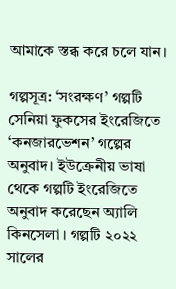আমাকে স্তব্ধ করে চলে যান।

গল্পসূত্র: ‘সংরক্ষণ’ গল্পটি সেনিয়া ফুকসের ইংরেজিতে ‘কনজারভেশন’ গল্পের অনুবাদ। ইউক্রেনীয় ভাষা থেকে গল্পটি ইংরেজিতে অনুবাদ করেছেন অ্যালি কিনসেলা । গল্পটি ২০২২ সালের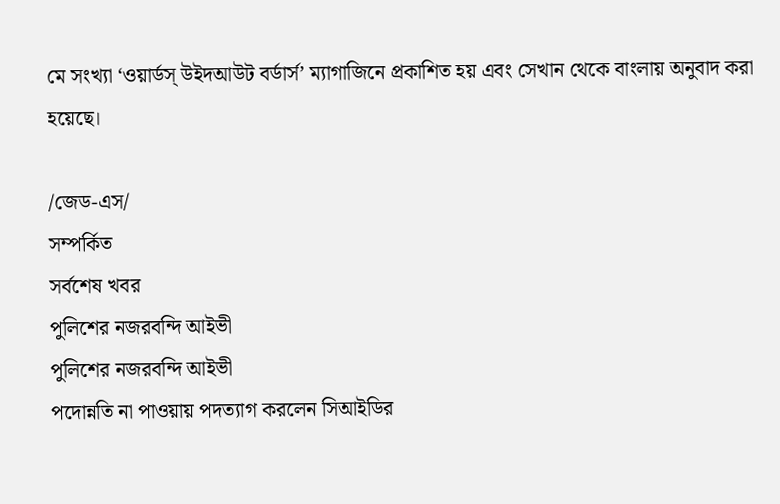মে সংখ্যা ‘ওয়ার্ডস্ উইদআউট বর্ডার্স’ ম্যাগাজিনে প্রকাশিত হয় এবং সেখান থেকে বাংলায় অনুবাদ করা হয়েছে।

/জেড-এস/
সম্পর্কিত
সর্বশেষ খবর
পুলিশের নজরবন্দি আইভী
পুলিশের নজরবন্দি আইভী
পদোন্নতি না পাওয়ায় পদত্যাগ করলেন সিআইডির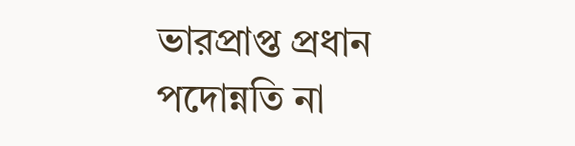ভারপ্রাপ্ত প্রধান
পদোন্নতি না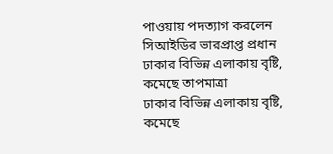পাওয়ায় পদত্যাগ করলেন সিআইডির ভারপ্রাপ্ত প্রধান
ঢাকার বিভিন্ন এলাকায় বৃষ্টি, কমেছে তাপমাত্রা
ঢাকার বিভিন্ন এলাকায় বৃষ্টি, কমেছে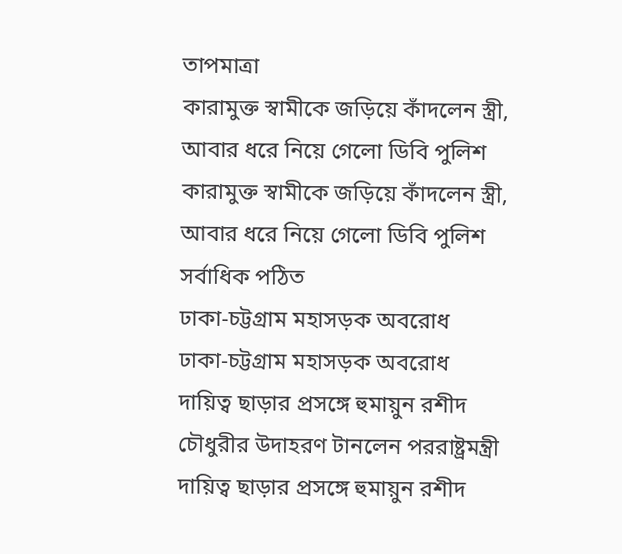তাপমাত্রা
কারামুক্ত স্বামীকে জড়িয়ে কাঁদলেন স্ত্রী, আবার ধরে নিয়ে গেলো ডিবি পুলিশ
কারামুক্ত স্বামীকে জড়িয়ে কাঁদলেন স্ত্রী, আবার ধরে নিয়ে গেলো ডিবি পুলিশ
সর্বাধিক পঠিত
ঢাকা-চট্টগ্রাম মহাসড়ক অবরোধ
ঢাকা-চট্টগ্রাম মহাসড়ক অবরোধ
দায়িত্ব ছাড়ার প্রসঙ্গে হুমায়ুন রশীদ চৌধুরীর উদাহরণ টানলেন পররাষ্ট্রমন্ত্রী
দায়িত্ব ছাড়ার প্রসঙ্গে হুমায়ুন রশীদ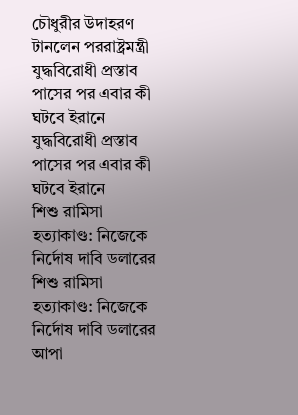চৌধুরীর উদাহরণ টানলেন পররাষ্ট্রমন্ত্রী
যুদ্ধবিরোধী প্রস্তাব পাসের পর এবার কী ঘটবে ইরানে
যুদ্ধবিরোধী প্রস্তাব পাসের পর এবার কী ঘটবে ইরানে
শিশু রামিসা হত্যাকাণ্ড: নিজেকে নির্দোষ দাবি ডলারের
শিশু রামিসা হত্যাকাণ্ড: নিজেকে নির্দোষ দাবি ডলারের
আপা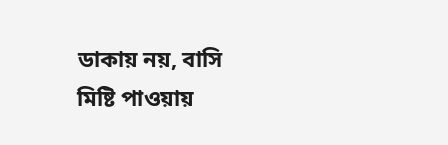ডাকায় নয়, বাসি মিষ্টি পাওয়ায়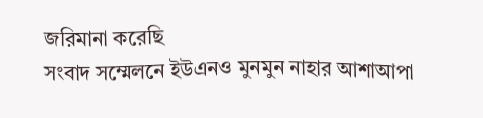জরিমানা করেছি
সংবাদ সম্মেলনে ইউএনও মুনমুন নাহার আশাআপা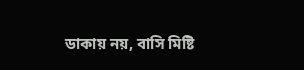ডাকায় নয়, বাসি মিষ্টি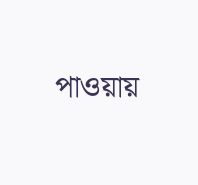পাওয়ায়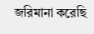জরিমানা করেছি